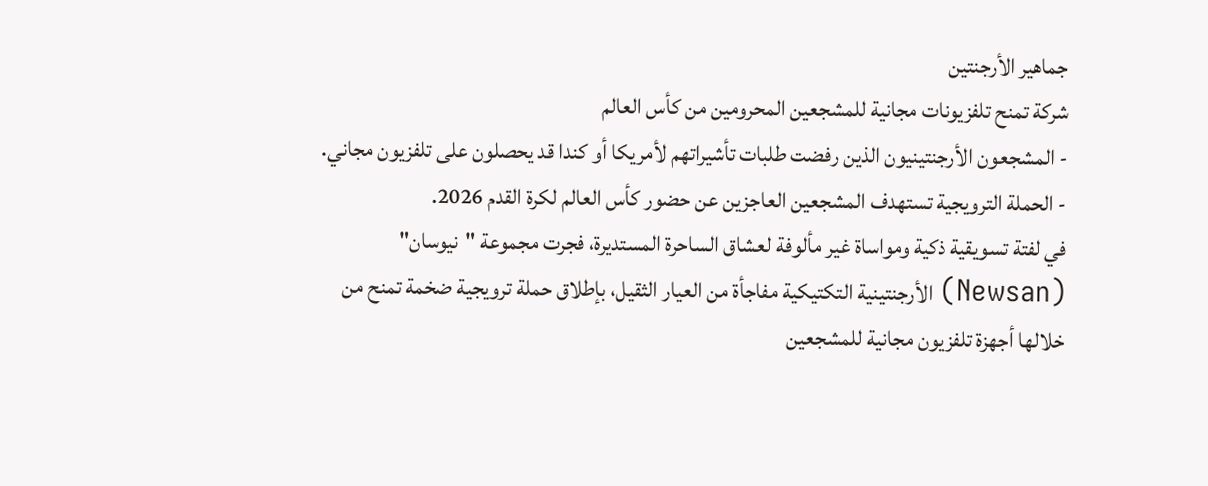جماهير الأرجنتين
شركة تمنح تلفزيونات مجانية للمشجعين المحرومين من كأس العالم
- المشجعون الأرجنتينيون الذين رفضت طلبات تأشيراتهم لأمريكا أو كندا قد يحصلون على تلفزيون مجاني.
- الحملة الترويجية تستهدف المشجعين العاجزين عن حضور كأس العالم لكرة القدم 2026.
في لفتة تسويقية ذكية ومواساة غير مألوفة لعشاق الساحرة المستديرة، فجرت مجموعة "نيوسان" (Newsan) الأرجنتينية التكتيكية مفاجأة من العيار الثقيل، بإطلاق حملة ترويجية ضخمة تمنح من خلالها أجهزة تلفزيون مجانية للمشجعين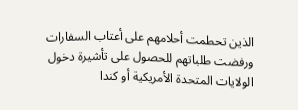الذين تحطمت أحلامهم على أعتاب السفارات ورفضت طلباتهم للحصول على تأشيرة دخول الولايات المتحدة الأمريكية أو كندا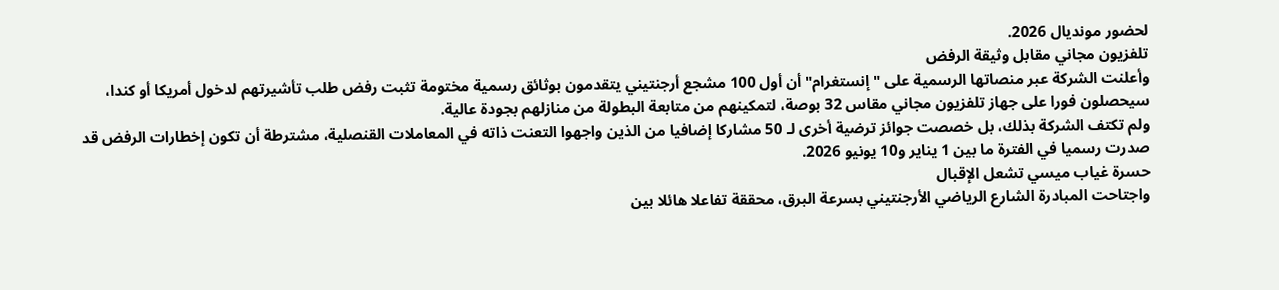لحضور مونديال 2026.
تلفزيون مجاني مقابل وثيقة الرفض
وأعلنت الشركة عبر منصاتها الرسمية على "إنستغرام" أن أول 100 مشجع أرجنتيني يتقدمون بوثائق رسمية مختومة تثبت رفض طلب تأشيرتهم لدخول أمريكا أو كندا، سيحصلون فورا على جهاز تلفزيون مجاني مقاس 32 بوصة، لتمكينهم من متابعة البطولة من منازلهم بجودة عالية.
ولم تكتف الشركة بذلك، بل خصصت جوائز ترضية أخرى لـ 50 مشاركا إضافيا من الذين واجهوا التعنت ذاته في المعاملات القنصلية، مشترطة أن تكون إخطارات الرفض قد صدرت رسميا في الفترة ما بين 1 يناير و10 يونيو 2026.
حسرة غياب ميسي تشعل الإقبال
واجتاحت المبادرة الشارع الرياضي الأرجنتيني بسرعة البرق، محققة تفاعلا هائلا بين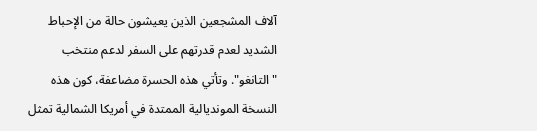آلاف المشجعين الذين يعيشون حالة من الإحباط الشديد لعدم قدرتهم على السفر لدعم منتخب "التانغو". وتأتي هذه الحسرة مضاعفة، كون هذه النسخة المونديالية الممتدة في أمريكا الشمالية تمثل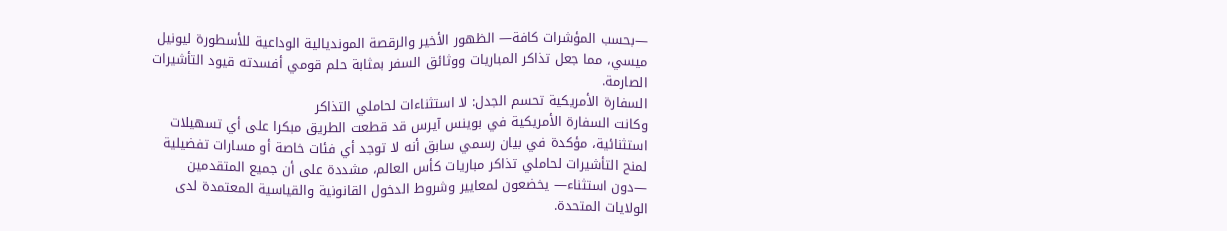—بحسب المؤشرات كافة— الظهور الأخير والرقصة المونديالية الوداعية للأسطورة ليونيل ميسي، مما جعل تذاكر المباريات ووثائق السفر بمثابة حلم قومي أفسدته قيود التأشيرات الصارمة.
السفارة الأمريكية تحسم الجدل: لا استثناءات لحاملي التذاكر
وكانت السفارة الأمريكية في بوينس آيرس قد قطعت الطريق مبكرا على أي تسهيلات استثنائية، مؤكدة في بيان رسمي سابق أنه لا توجد أي فئات خاصة أو مسارات تفضيلية لمنح التأشيرات لحاملي تذاكر مباريات كأس العالم، مشددة على أن جميع المتقدمين —دون استثناء— يخضعون لمعايير وشروط الدخول القانونية والقياسية المعتمدة لدى الولايات المتحدة.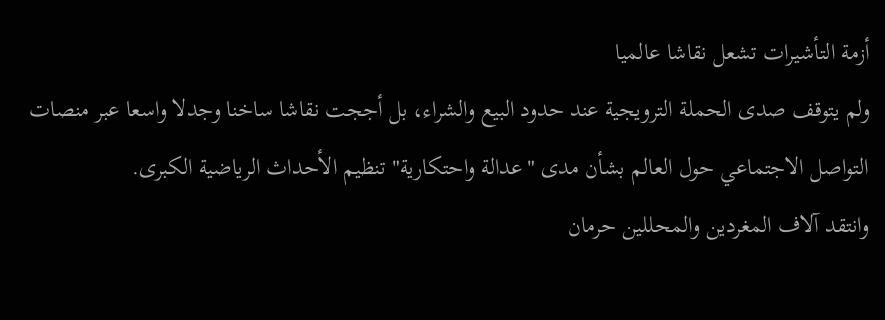أزمة التأشيرات تشعل نقاشا عالميا
ولم يتوقف صدى الحملة الترويجية عند حدود البيع والشراء، بل أججت نقاشا ساخنا وجدلا واسعا عبر منصات التواصل الاجتماعي حول العالم بشأن مدى "عدالة واحتكارية" تنظيم الأحداث الرياضية الكبرى.
وانتقد آلاف المغردين والمحللين حرمان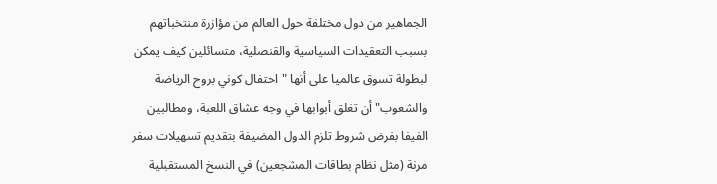الجماهير من دول مختلفة حول العالم من مؤازرة منتخباتهم بسبب التعقيدات السياسية والقنصلية، متسائلين كيف يمكن لبطولة تسوق عالميا على أنها "احتفال كوني بروح الرياضة والشعوب" أن تغلق أبوابها في وجه عشاق اللعبة، ومطالبين الفيفا بفرض شروط تلزم الدول المضيفة بتقديم تسهيلات سفر مرنة (مثل نظام بطاقات المشجعين) في النسخ المستقبلية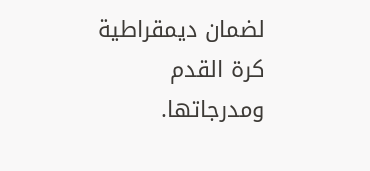لضمان ديمقراطية كرة القدم ومدرجاتها.